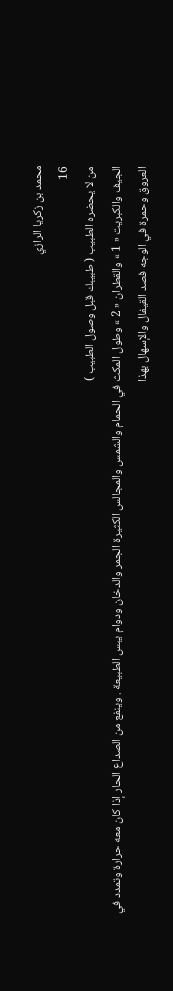محمد بن زكريا الرازي
16
من لا يحضره الطبيب ( طبيبك قبل وصول الطبيب )
الجيف والكبريت « 1 » والقطران « 2 » وطول المكث في الحمام والشمس والمجالس الكثيرة الجمر والدخان ودوام يبس الطبيعة . وينفع من الصداع الحار إذا كان معه حرارة وتمدد في العروق وحمرة في الوجه فصد القيفال والإسهال بهذا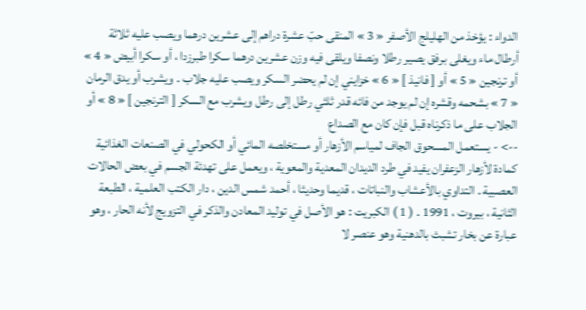الدواء : يؤخذ من الهليلج الأصفر « 3 » المنقى حبّ عشرة دراهم إلى عشرين درهما ويصب عليه ثلاثة أرطال ماء ويغلى برفق يصير رطلا ونصفا ويلقى فيه وزن عشرين درهما سكرا طبرزدا ، أو سكرا أبيض « 4 » أو ترنجين « 5 » أو [ فانيذ ] « 6 » خزايني إن لم يحضر السكر ويصب عليه جلاب . ويشرب أو يدق الرمان « 7 » بشحمه وقشره إن لم يوجد من فائه قدر ثلثي رطل إلى رطل ويشرب مع السكر [ الترنجين ] « 8 » أو الجلاب على ما ذكرناه قبل فإن كان مع الصداع
--> - يستعمل المسحوق الجاف لمياسم الأزهار أو مستخلصه المائي أو الكحولي في الصنعات الغذائية كمادة لأزهار الزعفران يفيد في طرد الديدان المعدية والمعوية ، ويعمل على تهدئة الجسم في بعض الحالات العصبية . التداوي بالأعشاب والنباتات ، قديما وحديثا ، أحمد شمس الدين ، دار الكتب العلمية ، الطبعة الثانية ، بيروت ، 1991 . ( 1 ) الكبريت : هو الأصل في توليد المعادن والذكر في التزويج لأنه الحار ، وهو عبارة عن بخار تشبث بالدهنية وهو عنصر لا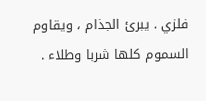فلزي . يبرئ الجذام ، ويقاوم السموم كلها شربا وطلاء .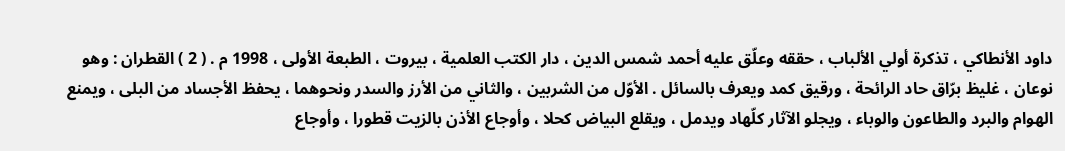داود الأنطاكي ، تذكرة أولي الألباب ، حققه وعلّق عليه أحمد شمس الدين ، دار الكتب العلمية ، بيروت ، الطبعة الأولى ، 1998 م . ( 2 ) القطران : وهو نوعان ، غليظ برّاق حاد الرائحة ، ورقيق كمد ويعرف بالسائل . الأوّل من الشربين ، والثاني من الأرز والسدر ونحوهما ، يحفظ الأجساد من البلى ، ويمنع الهوام والبرد والطاعون والوباء ، ويجلو الآثار كلّهاد ويدمل ، ويقلع البياض كحلا ، وأوجاع الأذن بالزيت قطورا ، وأوجاع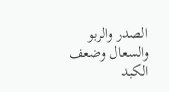الصدر والربو والسعال وضعف الكبد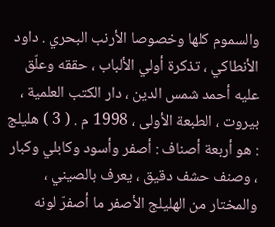والسموم كلها وخصوصا الأرنب البحري . داود الأنطاكي ، تذكرة أولي الألباب ، حققه وعلّق عليه أحمد شمس الدين ، دار الكتب العلمية ، بيروت ، الطبعة الأولى ، 1998 م . ( 3 ) هليلج : هو أربعة أصناف : أصفر وأسود وكابلي وكبار ، وصنف حشف دقيق ، يعرف بالصيني ، والمختار من الهليلج الأصفر ما أصفرّ لونه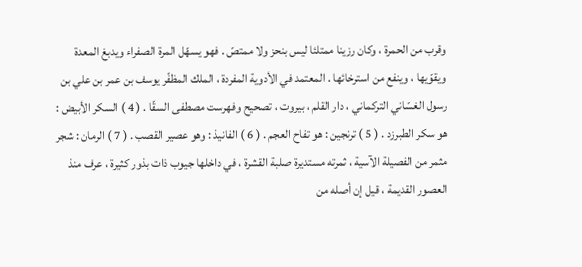وقرب من الحمرة ، وكان رزينا ممتلئا ليس بنحز ولا ممتصّ . فهو يسهّل المرة الصفراء ويدبغ المعدة ويقوّيها ، وينفع من استرخائها . المعتمد في الأدوية المفردة ، الملك المظفّر يوسف بن عمر بن علي بن رسول الغسّاني التركماني ، دار القلم ، بيروت ، تصحيح وفهرست مصطفى السقّا . ( 4 ) السكر الأبيض : هو سكر الطبرزد . ( 5 ) ترنجين : هو تفاح العجم . ( 6 ) الفانيذ : وهو عصير القصب . ( 7 ) الرمان : شجر مثمر من الفصيلة الآسية ، ثمرته مستديرة صلبة القشرة ، في داخلها جيوب ذات بذور كثيرة ، عرف منذ العصور القديمة ، قيل إن أصله من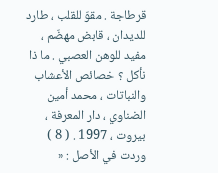قرطاجة . مقوّ للقلب ، طارد للديدان ، قابض مهضّم ، مفيد للوهن العصبي . ما ذا نأكل ؟ خصائص الأعشاب والنباتات ، محمد أمين الضناوي ، دار المعرفة ، بيروت ، 1997 . ( 8 ) وردت في الأصل : «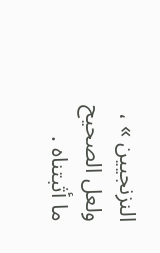النزنجيين » ، ولعل الصحيح ما أثبتناه .